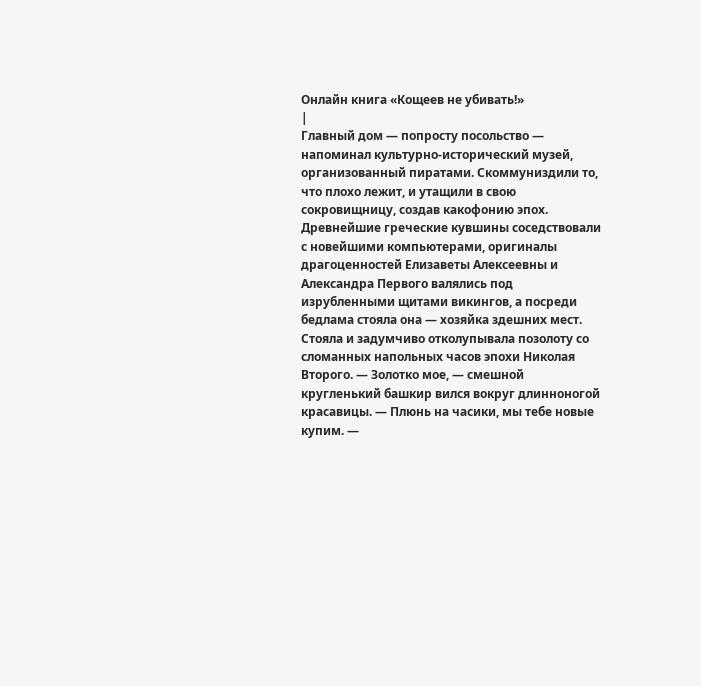Онлайн книга «Кощеев не убивать!»
|
Главный дом — попросту посольство — напоминал культурно-исторический музей, организованный пиратами. Скоммуниздили то, что плохо лежит, и утащили в свою сокровищницу, создав какофонию эпох. Древнейшие греческие кувшины соседствовали с новейшими компьютерами, оригиналы драгоценностей Елизаветы Алексеевны и Александра Первого валялись под изрубленными щитами викингов, а посреди бедлама стояла она — хозяйка здешних мест. Стояла и задумчиво отколупывала позолоту со сломанных напольных часов эпохи Николая Второго. — Золотко мое, — смешной кругленький башкир вился вокруг длинноногой красавицы. — Плюнь на часики, мы тебе новые купим. —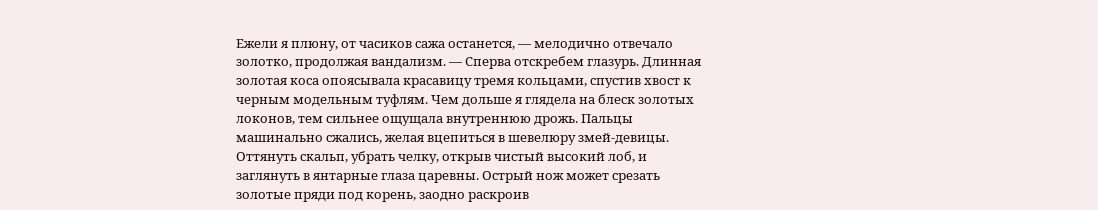Ежели я плюну, от часиков сажа останется, — мелодично отвечало золотко, продолжая вандализм. — Сперва отскребем глазурь. Длинная золотая коса опоясывала красавицу тремя кольцами, спустив хвост к черным модельным туфлям. Чем дольше я глядела на блеск золотых локонов, тем сильнее ощущала внутреннюю дрожь. Пальцы машинально сжались, желая вцепиться в шевелюру змей-девицы. Оттянуть скальп, убрать челку, открыв чистый высокий лоб, и заглянуть в янтарные глаза царевны. Острый нож может срезать золотые пряди под корень, заодно раскроив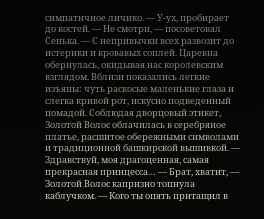симпатичное личико. — У-ух, пробирает до костей. — Не смотри, — посоветовал Сенька. — С непривычки всех развозит до истерики и кровавых соплей. Царевна обернулась, окидывая нас королевским взглядом. Вблизи показались легкие изъяны: чуть раскосые маленькие глаза и слегка кривой рот, искусно подведенный помадой. Соблюдая дворцовый этикет, Золотой Волос облачилась в серебряное платье, расшитое обережными символами и традиционной башкирской вышивкой. — Здравствуй, моя драгоценная, самая прекрасная принцесса… — Брат, хватит, — Золотой Волос капризно топнула каблучком. — Кого ты опять притащил в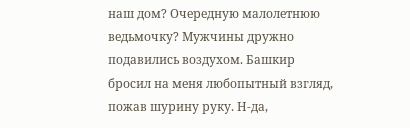наш дом? Очередную малолетнюю ведьмочку? Мужчины дружно подавились воздухом. Башкир бросил на меня любопытный взгляд, пожав шурину руку. Н-да,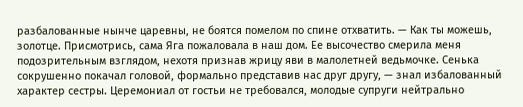разбалованные нынче царевны, не боятся помелом по спине отхватить. — Как ты можешь, золотце. Присмотрись, сама Яга пожаловала в наш дом. Ее высочество смерила меня подозрительным взглядом, нехотя признав жрицу яви в малолетней ведьмочке. Сенька сокрушенно покачал головой, формально представив нас друг другу, — знал избалованный характер сестры. Церемониал от гостьи не требовался, молодые супруги нейтрально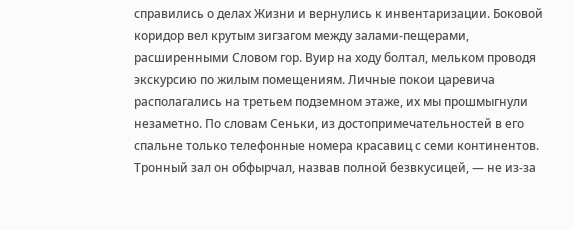справились о делах Жизни и вернулись к инвентаризации. Боковой коридор вел крутым зигзагом между залами-пещерами, расширенными Словом гор. Вуир на ходу болтал, мельком проводя экскурсию по жилым помещениям. Личные покои царевича располагались на третьем подземном этаже, их мы прошмыгнули незаметно. По словам Сеньки, из достопримечательностей в его спальне только телефонные номера красавиц с семи континентов. Тронный зал он обфырчал, назвав полной безвкусицей, — не из-за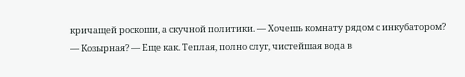кричащей роскоши, а скучной политики. — Хочешь комнату рядом с инкубатором? — Козырная? — Еще как. Теплая, полно слуг, чистейшая вода в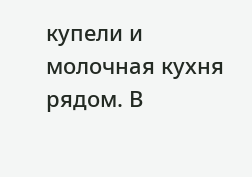купели и молочная кухня рядом. В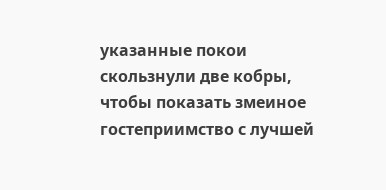указанные покои скользнули две кобры, чтобы показать змеиное гостеприимство с лучшей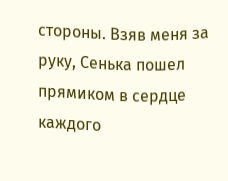стороны. Взяв меня за руку, Сенька пошел прямиком в сердце каждого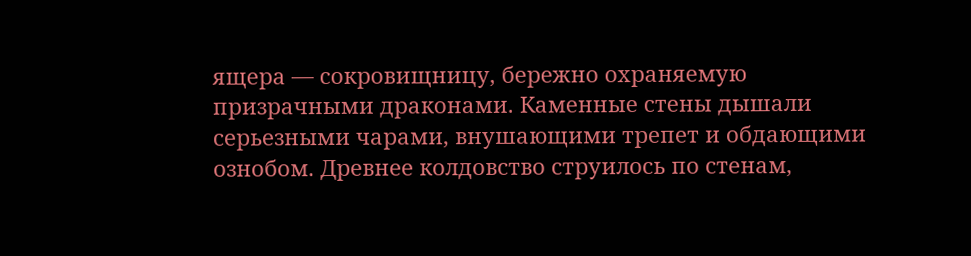ящера — сокровищницу, бережно охраняемую призрачными драконами. Каменные стены дышали серьезными чарами, внушающими трепет и обдающими ознобом. Древнее колдовство струилось по стенам,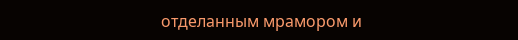отделанным мрамором и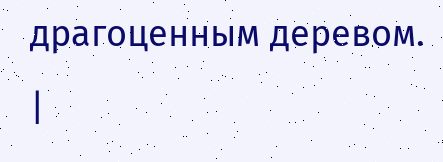драгоценным деревом. |